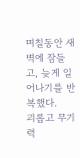며칠동안 새벽에 잠들고, 늦게 일어나기를 반복했다.
괴롭고 무기력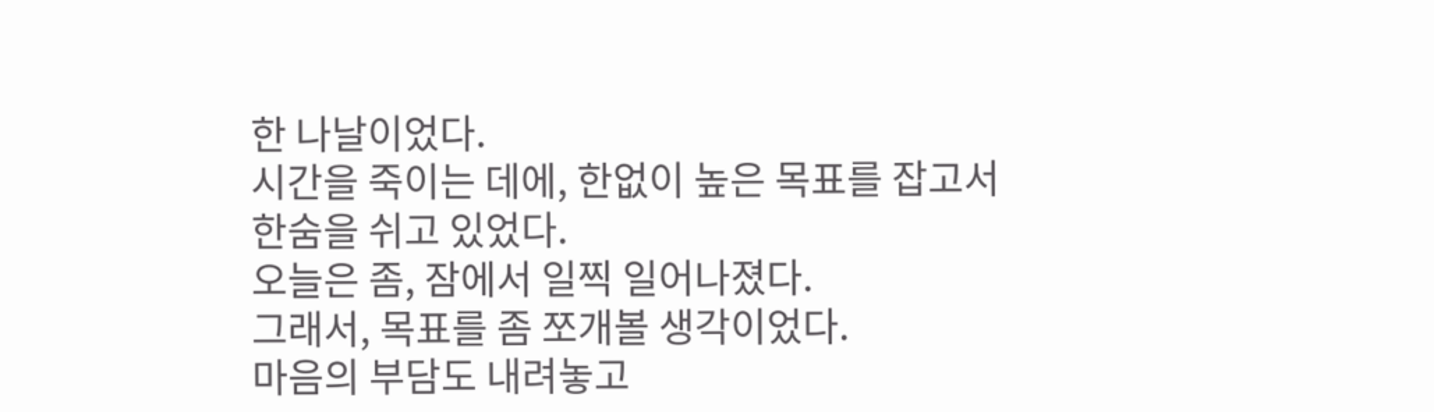한 나날이었다.
시간을 죽이는 데에, 한없이 높은 목표를 잡고서
한숨을 쉬고 있었다.
오늘은 좀, 잠에서 일찍 일어나졌다.
그래서, 목표를 좀 쪼개볼 생각이었다.
마음의 부담도 내려놓고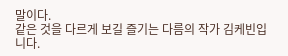말이다.
같은 것을 다르게 보길 즐기는 다름의 작가 김케빈입니다.